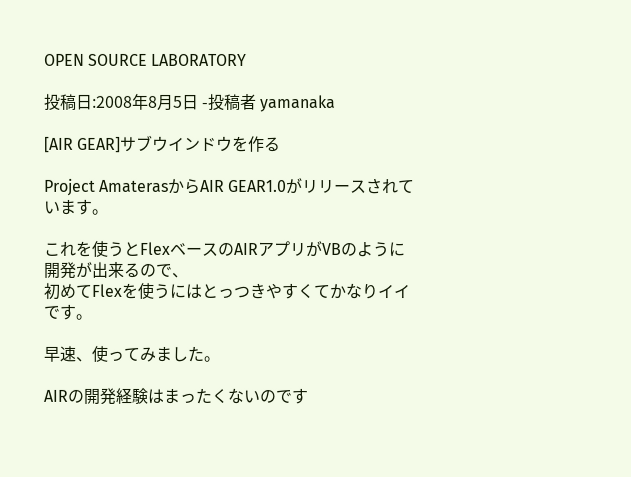OPEN SOURCE LABORATORY

投稿日:2008年8月5日 -投稿者 yamanaka

[AIR GEAR]サブウインドウを作る

Project AmaterasからAIR GEAR1.0がリリースされています。

これを使うとFlexベースのAIRアプリがVBのように開発が出来るので、
初めてFlexを使うにはとっつきやすくてかなりイイです。

早速、使ってみました。

AIRの開発経験はまったくないのです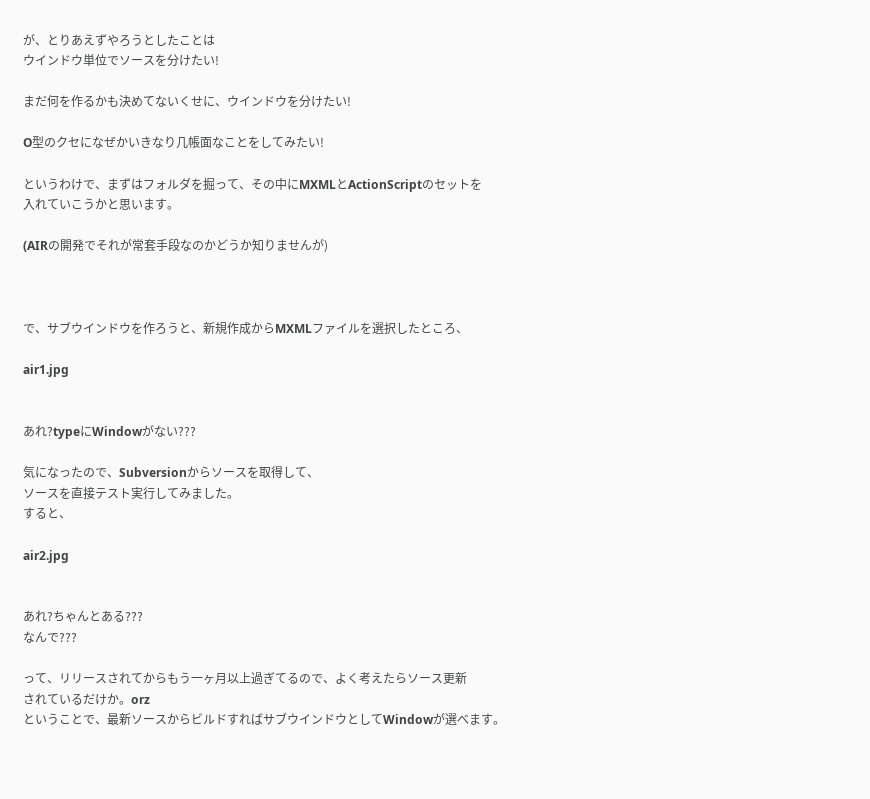が、とりあえずやろうとしたことは
ウインドウ単位でソースを分けたい!

まだ何を作るかも決めてないくせに、ウインドウを分けたい!

O型のクセになぜかいきなり几帳面なことをしてみたい!

というわけで、まずはフォルダを掘って、その中にMXMLとActionScriptのセットを
入れていこうかと思います。

(AIRの開発でそれが常套手段なのかどうか知りませんが)



で、サブウインドウを作ろうと、新規作成からMXMLファイルを選択したところ、

air1.jpg


あれ?typeにWindowがない???

気になったので、Subversionからソースを取得して、
ソースを直接テスト実行してみました。
すると、

air2.jpg


あれ?ちゃんとある???
なんで???

って、リリースされてからもう一ヶ月以上過ぎてるので、よく考えたらソース更新
されているだけか。orz
ということで、最新ソースからビルドすればサブウインドウとしてWindowが選べます。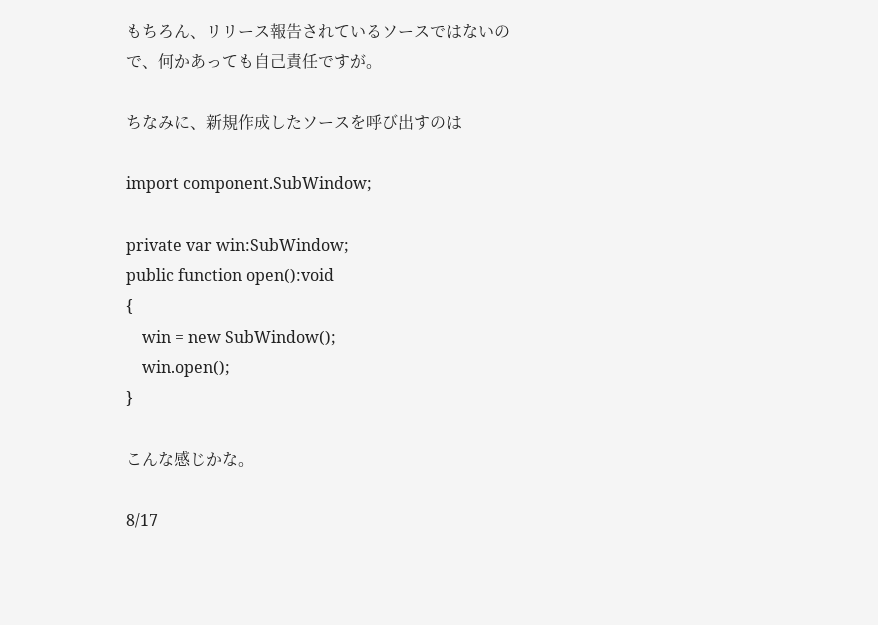もちろん、リリース報告されているソースではないので、何かあっても自己責任ですが。

ちなみに、新規作成したソースを呼び出すのは

import component.SubWindow;

private var win:SubWindow;
public function open():void
{
    win = new SubWindow();
    win.open();
}

こんな感じかな。

8/17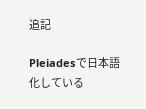追記

Pleiadesで日本語化している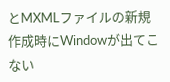とMXMLファイルの新規作成時にWindowが出てこない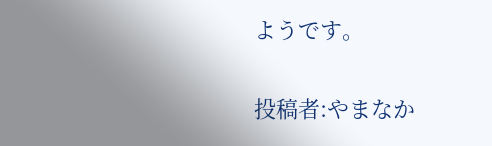ようです。

投稿者:やまなか